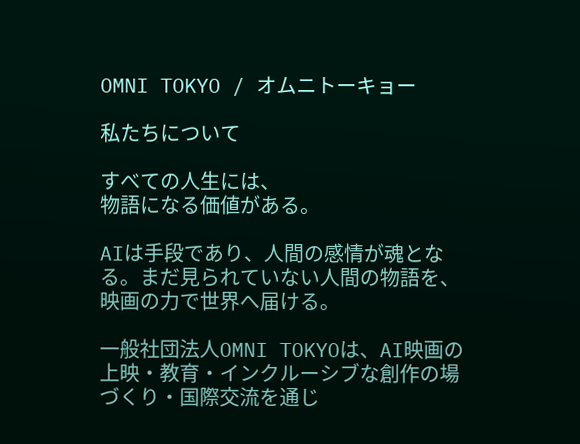OMNI TOKYO / オムニトーキョー

私たちについて

すべての人生には、
物語になる価値がある。

AIは手段であり、人間の感情が魂となる。まだ見られていない人間の物語を、映画の力で世界へ届ける。

一般社団法人OMNI TOKYOは、AI映画の上映・教育・インクルーシブな創作の場づくり・国際交流を通じ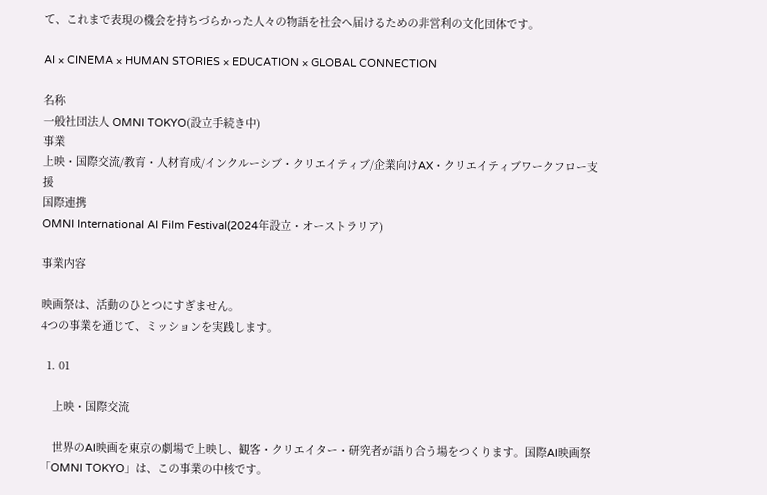て、これまで表現の機会を持ちづらかった人々の物語を社会へ届けるための非営利の文化団体です。

AI × CINEMA × HUMAN STORIES × EDUCATION × GLOBAL CONNECTION

名称
一般社団法人 OMNI TOKYO(設立手続き中)
事業
上映・国際交流/教育・人材育成/インクルーシブ・クリエイティブ/企業向けAX・クリエイティブワークフロー支援
国際連携
OMNI International AI Film Festival(2024年設立・オーストラリア)

事業内容

映画祭は、活動のひとつにすぎません。
4つの事業を通じて、ミッションを実践します。

  1. 01

    上映・国際交流

    世界のAI映画を東京の劇場で上映し、観客・クリエイター・研究者が語り合う場をつくります。国際AI映画祭「OMNI TOKYO」は、この事業の中核です。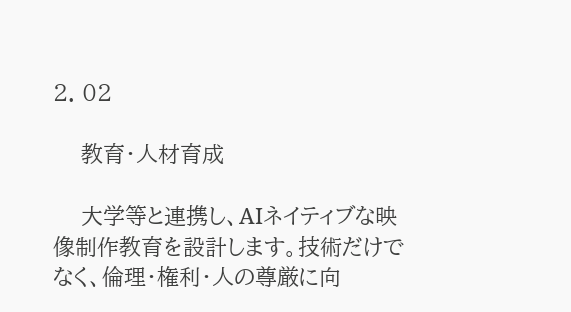2. 02

    教育・人材育成

    大学等と連携し、AIネイティブな映像制作教育を設計します。技術だけでなく、倫理・権利・人の尊厳に向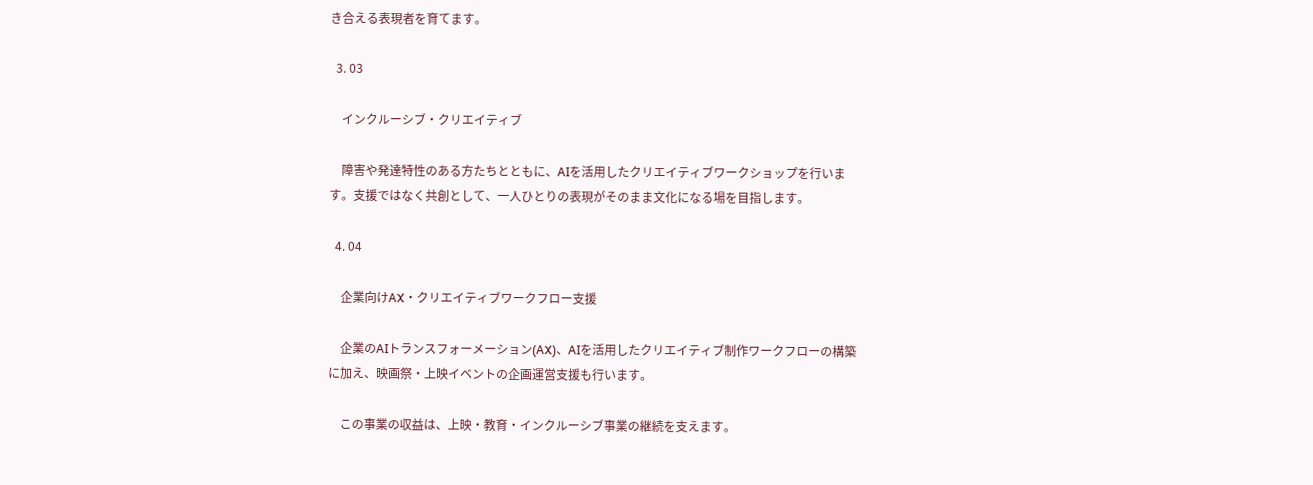き合える表現者を育てます。

  3. 03

    インクルーシブ・クリエイティブ

    障害や発達特性のある方たちとともに、AIを活用したクリエイティブワークショップを行います。支援ではなく共創として、一人ひとりの表現がそのまま文化になる場を目指します。

  4. 04

    企業向けAX・クリエイティブワークフロー支援

    企業のAIトランスフォーメーション(AX)、AIを活用したクリエイティブ制作ワークフローの構築に加え、映画祭・上映イベントの企画運営支援も行います。

    この事業の収益は、上映・教育・インクルーシブ事業の継続を支えます。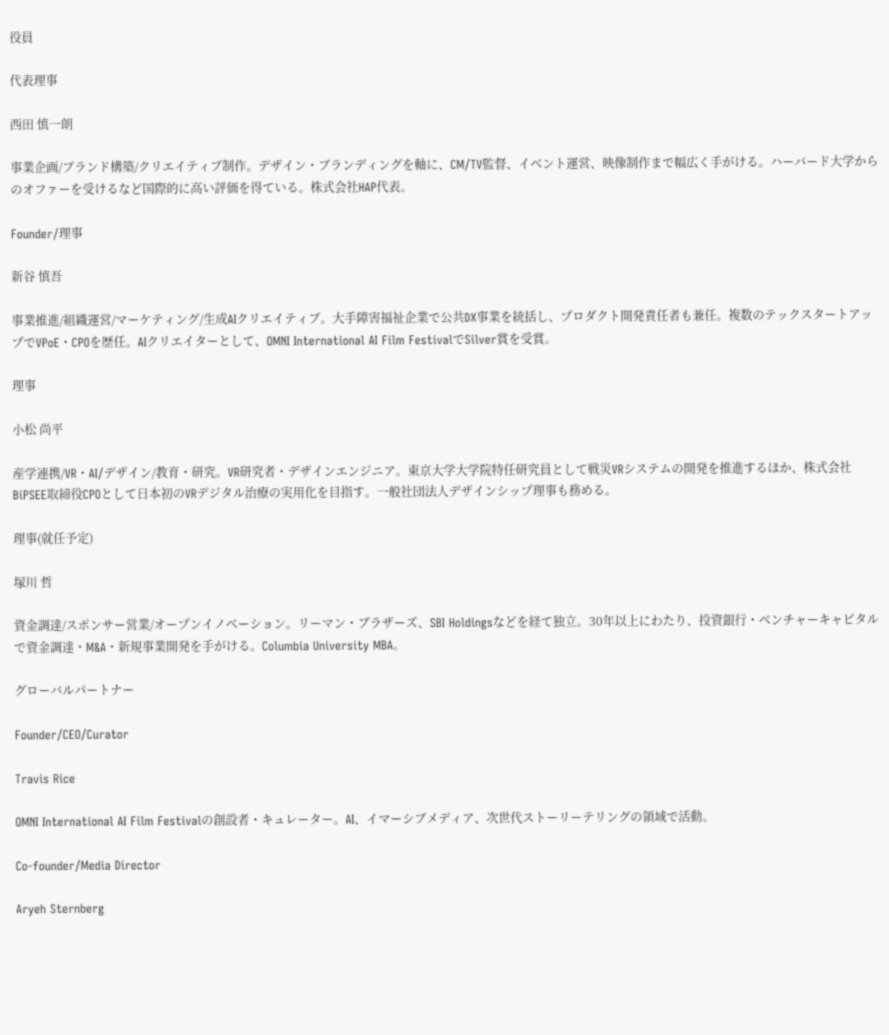役員

代表理事

西田 慎一朗

事業企画/ブランド構築/クリエイティブ制作。デザイン・ブランディングを軸に、CM/TV監督、イベント運営、映像制作まで幅広く手がける。ハーバード大学からのオファーを受けるなど国際的に高い評価を得ている。株式会社HAP代表。

Founder/理事

新谷 慎吾

事業推進/組織運営/マーケティング/生成AIクリエイティブ。大手障害福祉企業で公共DX事業を統括し、プロダクト開発責任者も兼任。複数のテックスタートアップでVPoE・CPOを歴任。AIクリエイターとして、OMNI International AI Film FestivalでSilver賞を受賞。

理事

小松 尚平

産学連携/VR・AI/デザイン/教育・研究。VR研究者・デザインエンジニア。東京大学大学院特任研究員として戦災VRシステムの開発を推進するほか、株式会社BiPSEE取締役CPOとして日本初のVRデジタル治療の実用化を目指す。一般社団法人デザインシップ理事も務める。

理事(就任予定)

塚川 哲

資金調達/スポンサー営業/オープンイノベーション。リーマン・ブラザーズ、SBI Holdingsなどを経て独立。30年以上にわたり、投資銀行・ベンチャーキャピタルで資金調達・M&A・新規事業開発を手がける。Columbia University MBA。

グローバルパートナー

Founder/CEO/Curator

Travis Rice

OMNI International AI Film Festivalの創設者・キュレーター。AI、イマーシブメディア、次世代ストーリーテリングの領域で活動。

Co-founder/Media Director

Aryeh Sternberg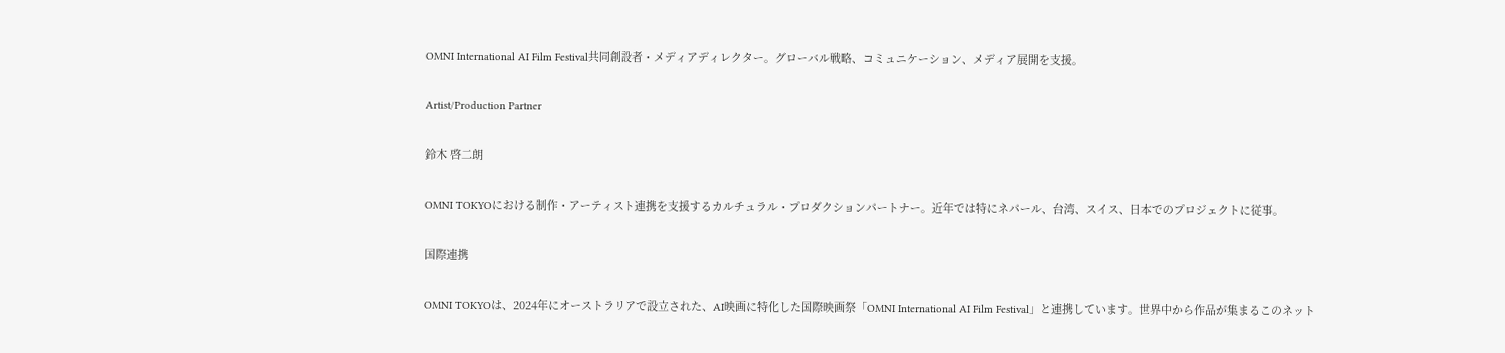OMNI International AI Film Festival共同創設者・メディアディレクター。グローバル戦略、コミュニケーション、メディア展開を支援。

Artist/Production Partner

鈴木 啓二朗

OMNI TOKYOにおける制作・アーティスト連携を支援するカルチュラル・プロダクションパートナー。近年では特にネパール、台湾、スイス、日本でのプロジェクトに従事。

国際連携

OMNI TOKYOは、2024年にオーストラリアで設立された、AI映画に特化した国際映画祭「OMNI International AI Film Festival」と連携しています。世界中から作品が集まるこのネット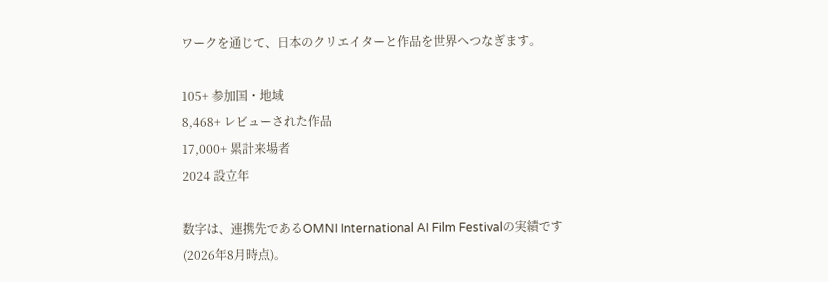ワークを通じて、日本のクリエイターと作品を世界へつなぎます。

105+ 参加国・地域
8,468+ レビューされた作品
17,000+ 累計来場者
2024 設立年

数字は、連携先であるOMNI International AI Film Festivalの実績です(2026年8月時点)。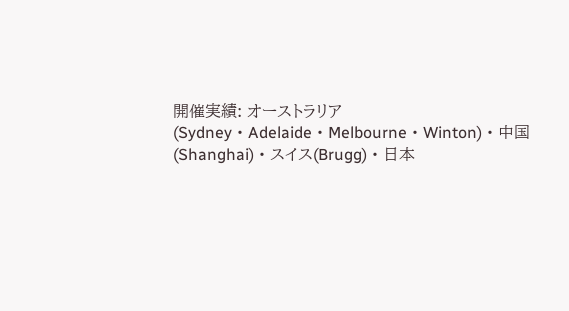開催実績: オーストラリア(Sydney・Adelaide・Melbourne・Winton)・中国(Shanghai)・スイス(Brugg)・日本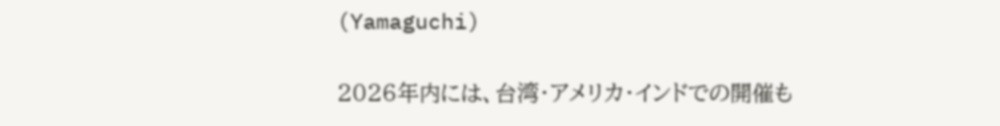(Yamaguchi)

2026年内には、台湾・アメリカ・インドでの開催も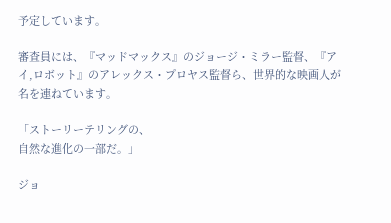予定しています。

審査員には、『マッドマックス』のジョージ・ミラー監督、『アイ,ロボット』のアレックス・プロヤス監督ら、世界的な映画人が名を連ねています。

「ストーリーテリングの、
自然な進化の一部だ。」

ジョ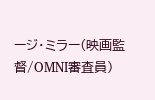ージ・ミラー(映画監督/OMNI審査員)